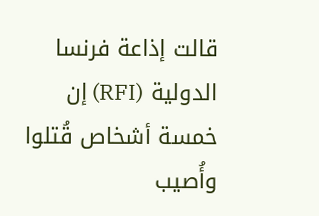قالت إذاعة فرنسا الدولية (RFI) إن خمسة أشخاص قُتلوا وأُصيب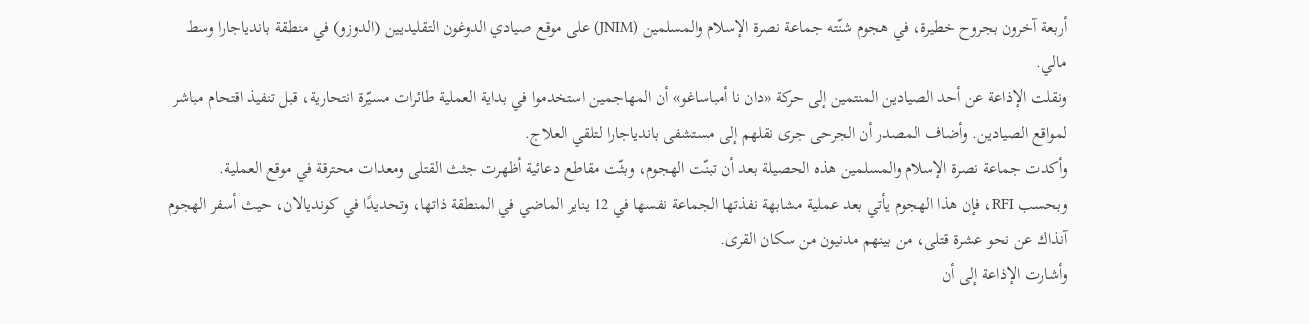أربعة آخرون بجروح خطيرة، في هجوم شنّته جماعة نصرة الإسلام والمسلمين (JNIM) على موقع صيادي الدوغون التقليديين (الدوزو) في منطقة باندياجارا وسط مالي.
ونقلت الإذاعة عن أحد الصيادين المنتمين إلى حركة «دان نا أمباساغو» أن المهاجمين استخدموا في بداية العملية طائرات مسيّرة انتحارية، قبل تنفيذ اقتحام مباشر لمواقع الصيادين. وأضاف المصدر أن الجرحى جرى نقلهم إلى مستشفى باندياجارا لتلقي العلاج.
وأكدت جماعة نصرة الإسلام والمسلمين هذه الحصيلة بعد أن تبنّت الهجوم، وبثّت مقاطع دعائية أظهرت جثث القتلى ومعدات محترقة في موقع العملية.
وبحسب RFI، فإن هذا الهجوم يأتي بعد عملية مشابهة نفذتها الجماعة نفسها في 12 يناير الماضي في المنطقة ذاتها، وتحديدًا في كونديالان، حيث أسفر الهجوم آنذاك عن نحو عشرة قتلى، من بينهم مدنيون من سكان القرى.
وأشارت الإذاعة إلى أن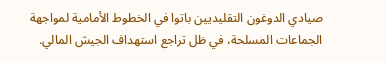صيادي الدوغون التقليديين باتوا في الخطوط الأمامية لمواجهة الجماعات المسلحة، في ظل تراجع استهداف الجيش المالي.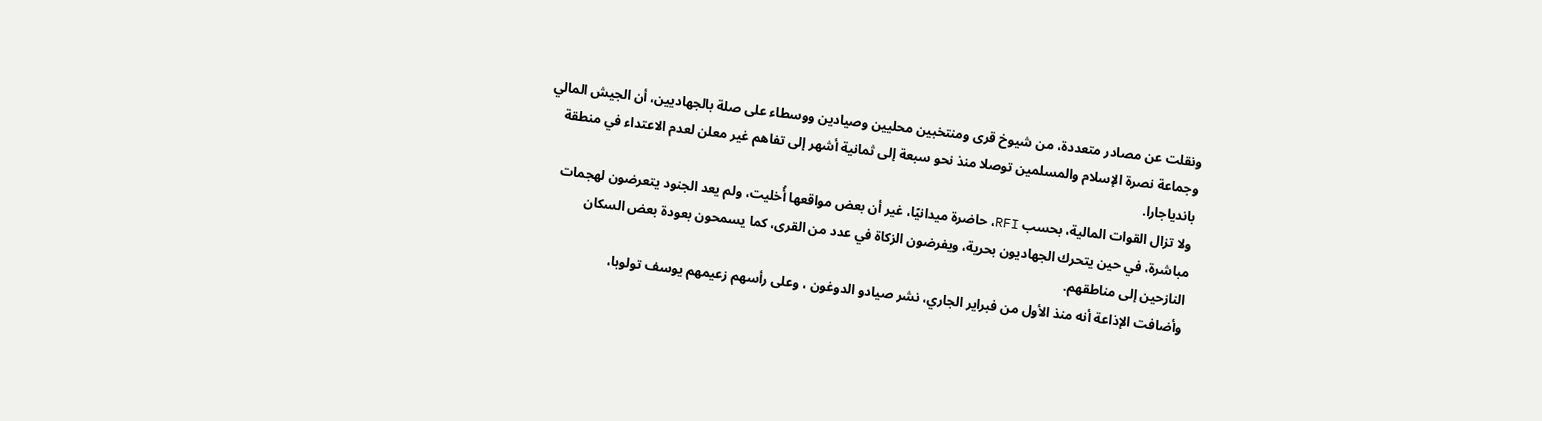ونقلت عن مصادر متعددة، من شيوخ قرى ومنتخبين محليين وصيادين ووسطاء على صلة بالجهاديين، أن الجيش المالي وجماعة نصرة الإسلام والمسلمين توصلا منذ نحو سبعة إلى ثمانية أشهر إلى تفاهم غير معلن لعدم الاعتداء في منطقة باندياجارا.
ولا تزال القوات المالية، بحسب RFI، حاضرة ميدانيًا، غير أن بعض مواقعها أُخليت، ولم يعد الجنود يتعرضون لهجمات مباشرة، في حين يتحرك الجهاديون بحرية، ويفرضون الزكاة في عدد من القرى، كما يسمحون بعودة بعض السكان النازحين إلى مناطقهم.
وأضافت الإذاعة أنه منذ الأول من فبراير الجاري، نشر صيادو الدوغون ، وعلى رأسهم زعيمهم يوسف تولوبا،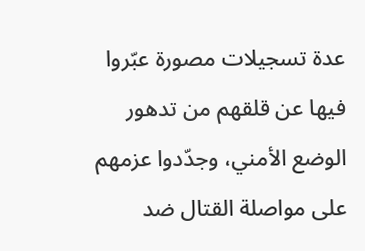عدة تسجيلات مصورة عبّروا فيها عن قلقهم من تدهور الوضع الأمني، وجدّدوا عزمهم على مواصلة القتال ضد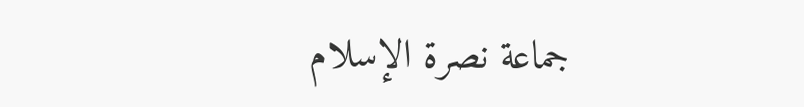جماعة نصرة الإسلام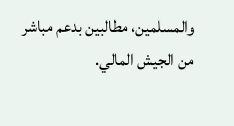والمسلمين، مطالبين بدعم مباشر من الجيش المالي.